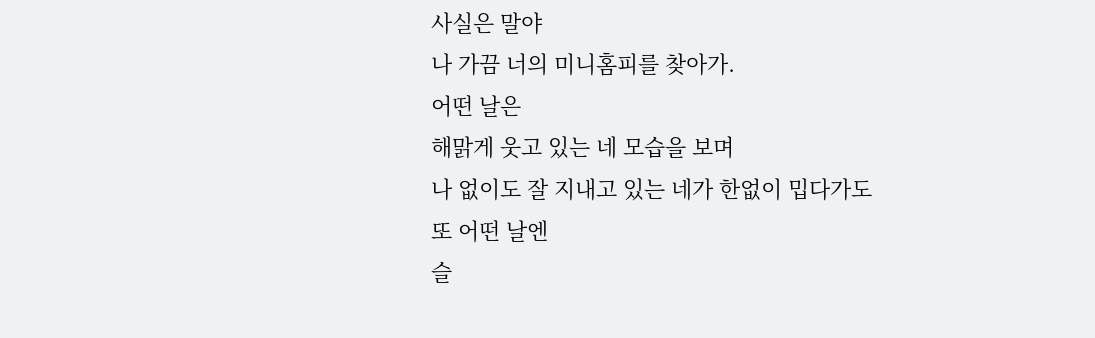사실은 말야
나 가끔 너의 미니홈피를 찾아가.
어떤 날은
해맑게 웃고 있는 네 모습을 보며
나 없이도 잘 지내고 있는 네가 한없이 밉다가도
또 어떤 날엔
슬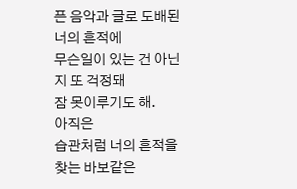픈 음악과 글로 도배된 너의 흔적에
무슨일이 있는 건 아닌지 또 걱정돼
잠 못이루기도 해.
아직은
습관처럼 너의 흔적을 찾는 바보같은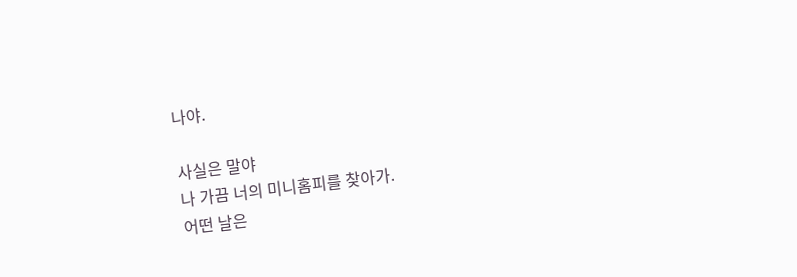나야.

사실은 말야
나 가끔 너의 미니홈피를 찾아가.
어떤 날은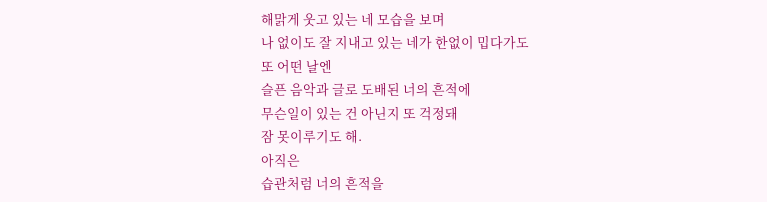해맑게 웃고 있는 네 모습을 보며
나 없이도 잘 지내고 있는 네가 한없이 밉다가도
또 어떤 날엔
슬픈 음악과 글로 도배된 너의 흔적에
무슨일이 있는 건 아닌지 또 걱정돼
잠 못이루기도 해.
아직은
습관처럼 너의 흔적을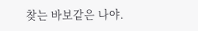찾는 바보같은 나야.